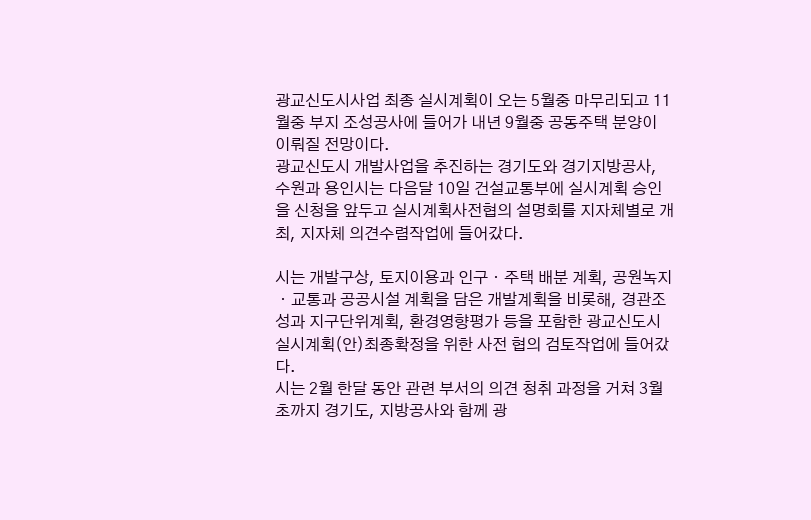광교신도시사업 최종 실시계획이 오는 5월중 마무리되고 11월중 부지 조성공사에 들어가 내년 9월중 공동주택 분양이 이뤄질 전망이다.
광교신도시 개발사업을 추진하는 경기도와 경기지방공사, 수원과 용인시는 다음달 10일 건설교통부에 실시계획 승인을 신청을 앞두고 실시계획사전협의 설명회를 지자체별로 개최, 지자체 의견수렴작업에 들어갔다.

시는 개발구상, 토지이용과 인구ㆍ주택 배분 계획, 공원녹지ㆍ교통과 공공시설 계획을 담은 개발계획을 비롯해, 경관조성과 지구단위계획, 환경영향평가 등을 포함한 광교신도시 실시계획(안)최종확정을 위한 사전 협의 검토작업에 들어갔다.
시는 2월 한달 동안 관련 부서의 의견 청취 과정을 거쳐 3월 초까지 경기도, 지방공사와 함께 광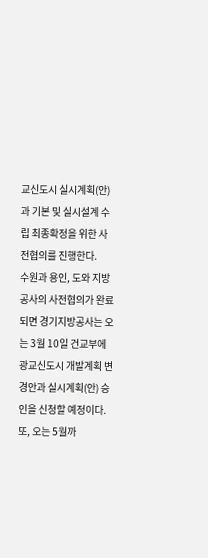교신도시 실시계획(안)과 기본 및 실시설계 수립 최종확정을 위한 사전협의를 진행한다.
수원과 용인, 도와 지방공사의 사전협의가 완료되면 경기지방공사는 오는 3월 10일 건교부에 광교신도시 개발계획 변경안과 실시계획(안) 승인을 신청할 예정이다.
또, 오는 5월까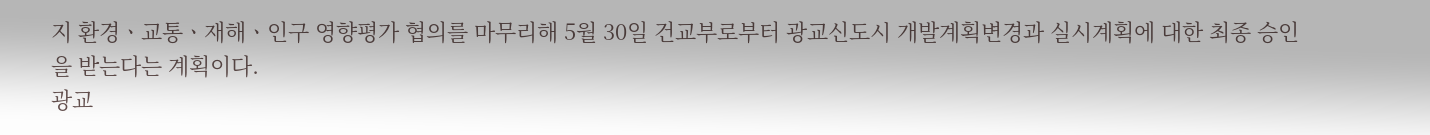지 환경ㆍ교통ㆍ재해ㆍ인구 영향평가 협의를 마무리해 5월 30일 건교부로부터 광교신도시 개발계획변경과 실시계획에 대한 최종 승인을 받는다는 계획이다.
광교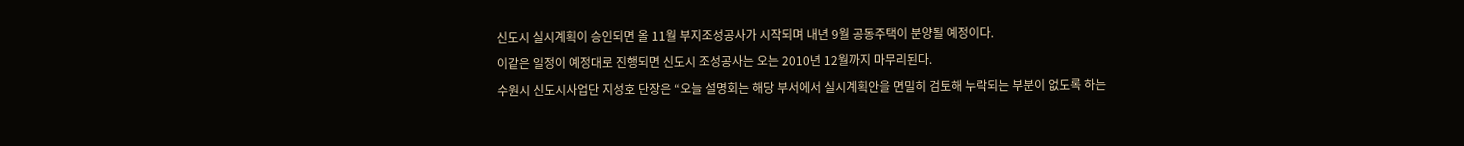신도시 실시계획이 승인되면 올 11월 부지조성공사가 시작되며 내년 9월 공동주택이 분양될 예정이다.
이같은 일정이 예정대로 진행되면 신도시 조성공사는 오는 2010년 12월까지 마무리된다.
수원시 신도시사업단 지성호 단장은 “오늘 설명회는 해당 부서에서 실시계획안을 면밀히 검토해 누락되는 부분이 없도록 하는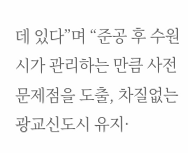데 있다”며 “준공 후 수원시가 관리하는 만큼 사전 문제점을 도출, 차질없는 광교신도시 유지·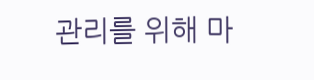관리를 위해 마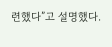련했다”고 설명했다.